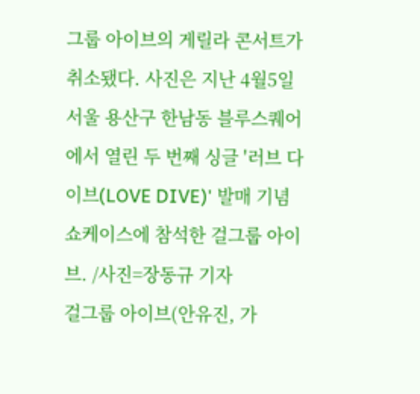그룹 아이브의 게릴라 콘서트가 취소됐다. 사진은 지난 4월5일 서울 용산구 한남동 블루스퀘어에서 열린 두 번째 싱글 '러브 다이브(LOVE DIVE)' 발매 기념 쇼케이스에 참석한 걸그룹 아이브. /사진=장동규 기자
걸그룹 아이브(안유진, 가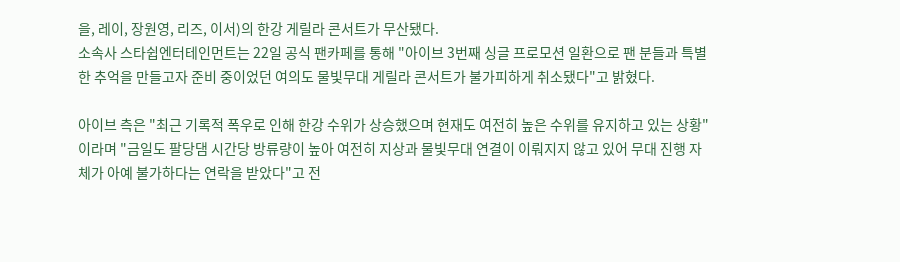을, 레이, 장원영, 리즈, 이서)의 한강 게릴라 콘서트가 무산됐다.
소속사 스타쉽엔터테인먼트는 22일 공식 팬카페를 통해 "아이브 3번째 싱글 프로모션 일환으로 팬 분들과 특별한 추억을 만들고자 준비 중이었던 여의도 물빛무대 게릴라 콘서트가 불가피하게 취소됐다"고 밝혔다.

아이브 측은 "최근 기록적 폭우로 인해 한강 수위가 상승했으며 현재도 여전히 높은 수위를 유지하고 있는 상황"이라며 "금일도 팔당댐 시간당 방류량이 높아 여전히 지상과 물빛무대 연결이 이뤄지지 않고 있어 무대 진행 자체가 아예 불가하다는 연락을 받았다"고 전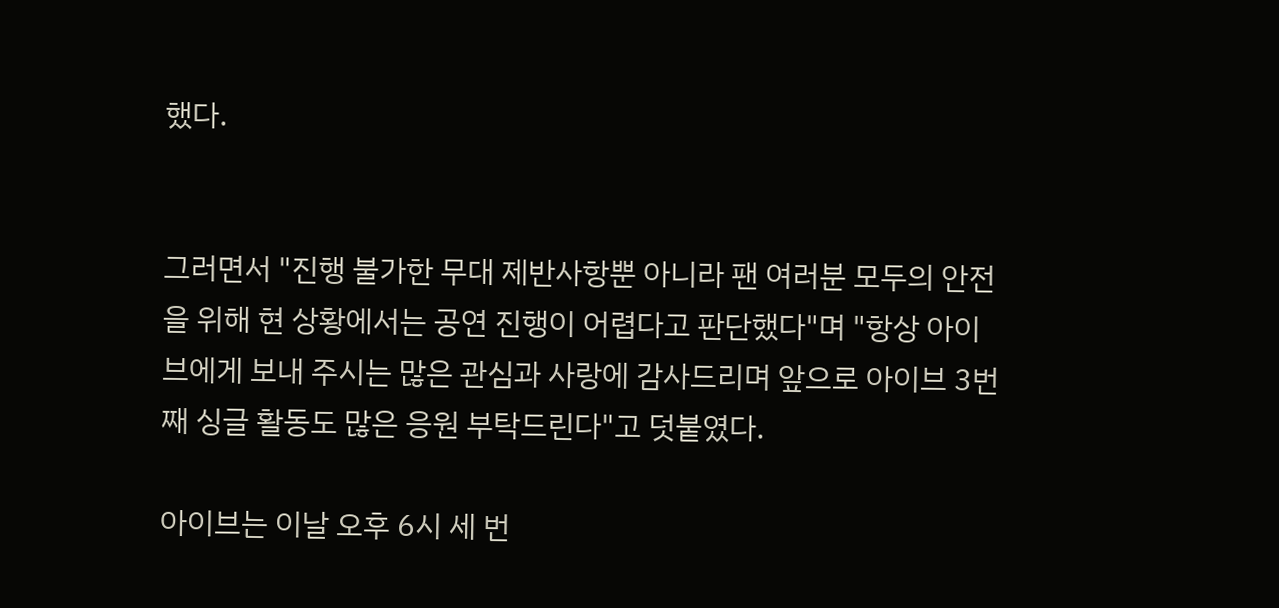했다.


그러면서 "진행 불가한 무대 제반사항뿐 아니라 팬 여러분 모두의 안전을 위해 현 상황에서는 공연 진행이 어렵다고 판단했다"며 "항상 아이브에게 보내 주시는 많은 관심과 사랑에 감사드리며 앞으로 아이브 3번째 싱글 활동도 많은 응원 부탁드린다"고 덧붙였다.

아이브는 이날 오후 6시 세 번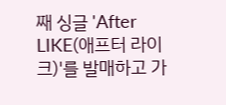째 싱글 'After LIKE(애프터 라이크)'를 발매하고 가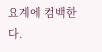요계에 컴백한다.